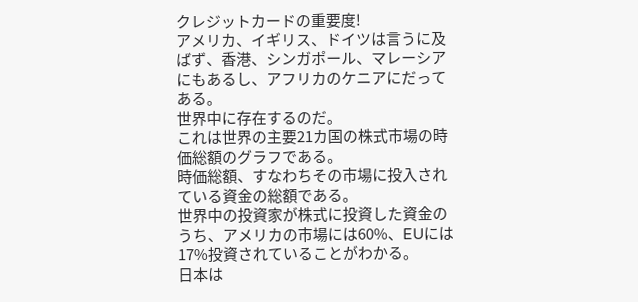クレジットカードの重要度!
アメリカ、イギリス、ドイツは言うに及ばず、香港、シンガポール、マレーシアにもあるし、アフリカのケニアにだってある。
世界中に存在するのだ。
これは世界の主要21カ国の株式市場の時価総額のグラフである。
時価総額、すなわちその市場に投入されている資金の総額である。
世界中の投資家が株式に投資した資金のうち、アメリカの市場には60%、EUには17%投資されていることがわかる。
日本は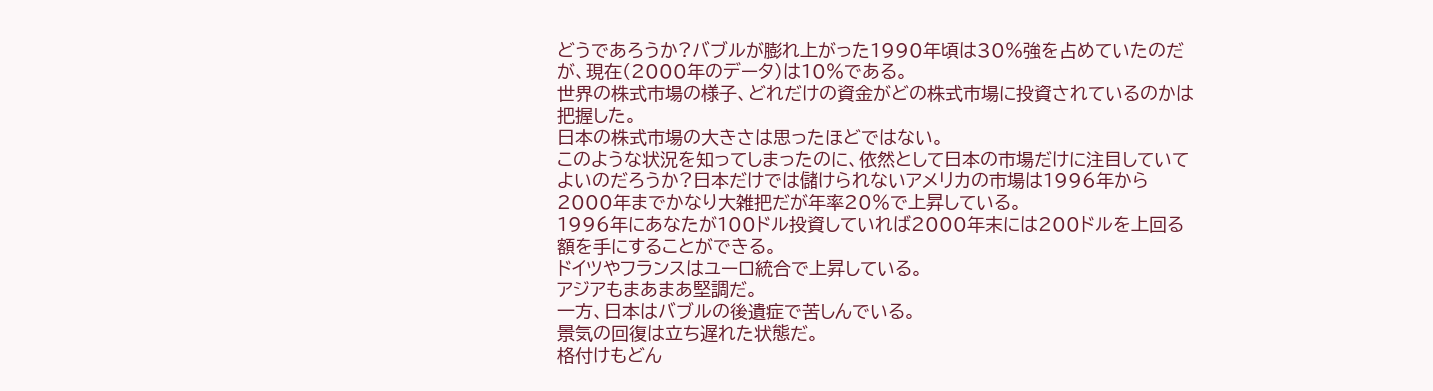どうであろうか?バブルが膨れ上がった1990年頃は30%強を占めていたのだが、現在(2000年のデータ)は10%である。
世界の株式市場の様子、どれだけの資金がどの株式市場に投資されているのかは把握した。
日本の株式市場の大きさは思ったほどではない。
このような状況を知ってしまったのに、依然として日本の市場だけに注目していてよいのだろうか?日本だけでは儲けられないアメリカの市場は1996年から2000年までかなり大雑把だが年率20%で上昇している。
1996年にあなたが100ドル投資していれば2000年末には200ドルを上回る額を手にすることができる。
ドイツやフランスはユーロ統合で上昇している。
アジアもまあまあ堅調だ。
一方、日本はバブルの後遺症で苦しんでいる。
景気の回復は立ち遅れた状態だ。
格付けもどん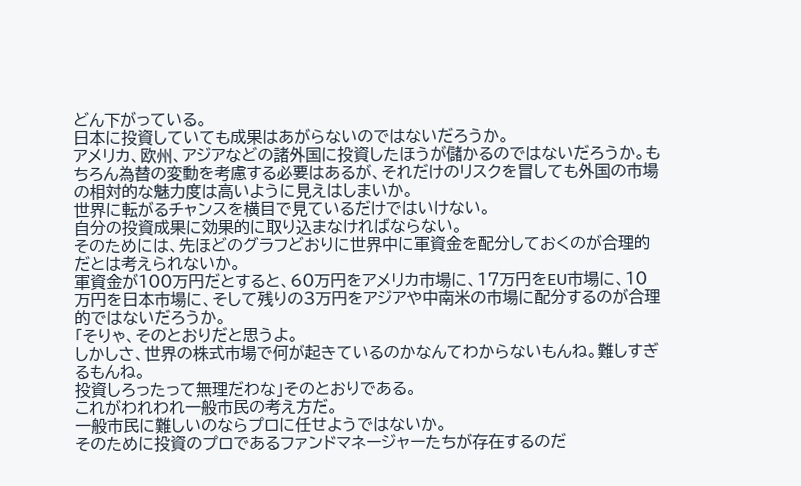どん下がっている。
日本に投資していても成果はあがらないのではないだろうか。
アメリカ、欧州、アジアなどの諸外国に投資したほうが儲かるのではないだろうか。もちろん為替の変動を考慮する必要はあるが、それだけのリスクを冒しても外国の市場の相対的な魅力度は高いように見えはしまいか。
世界に転がるチャンスを横目で見ているだけではいけない。
自分の投資成果に効果的に取り込まなければならない。
そのためには、先ほどのグラフどおりに世界中に軍資金を配分しておくのが合理的だとは考えられないか。
軍資金が100万円だとすると、60万円をアメリカ市場に、17万円をEU市場に、10万円を日本市場に、そして残りの3万円をアジアや中南米の市場に配分するのが合理的ではないだろうか。
「そりゃ、そのとおりだと思うよ。
しかしさ、世界の株式市場で何が起きているのかなんてわからないもんね。難しすぎるもんね。
投資しろったって無理だわな」そのとおりである。
これがわれわれ一般市民の考え方だ。
一般市民に難しいのならプロに任せようではないか。
そのために投資のプロであるファンドマネージャーたちが存在するのだ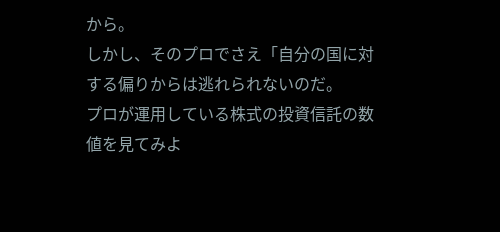から。
しかし、そのプロでさえ「自分の国に対する偏りからは逃れられないのだ。
プロが運用している株式の投資信託の数値を見てみよ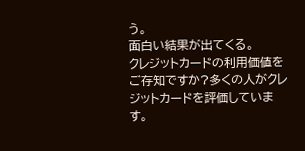う。
面白い結果が出てくる。
クレジットカードの利用価値をご存知ですか?多くの人がクレジットカードを評価しています。